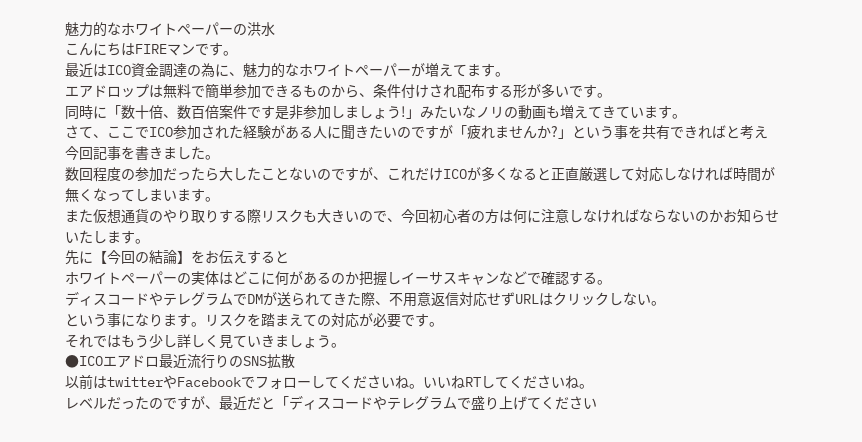魅力的なホワイトペーパーの洪水
こんにちはFIREマンです。
最近はICO資金調達の為に、魅力的なホワイトペーパーが増えてます。
エアドロップは無料で簡単参加できるものから、条件付けされ配布する形が多いです。
同時に「数十倍、数百倍案件です是非参加しましょう!」みたいなノリの動画も増えてきています。
さて、ここでICO参加された経験がある人に聞きたいのですが「疲れませんか?」という事を共有できればと考え今回記事を書きました。
数回程度の参加だったら大したことないのですが、これだけICOが多くなると正直厳選して対応しなければ時間が無くなってしまいます。
また仮想通貨のやり取りする際リスクも大きいので、今回初心者の方は何に注意しなければならないのかお知らせいたします。
先に【今回の結論】をお伝えすると
ホワイトペーパーの実体はどこに何があるのか把握しイーサスキャンなどで確認する。
ディスコードやテレグラムでDMが送られてきた際、不用意返信対応せずURLはクリックしない。
という事になります。リスクを踏まえての対応が必要です。
それではもう少し詳しく見ていきましょう。
●ICOエアドロ最近流行りのSNS拡散
以前はtwitterやFacebookでフォローしてくださいね。いいねRTしてくださいね。
レベルだったのですが、最近だと「ディスコードやテレグラムで盛り上げてください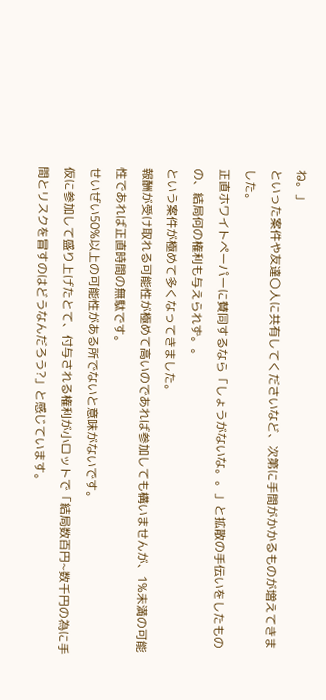ね。」
といった案件や友達〇人に共有してくださいなど、次第に手間がかかるものが増えてきました。
正直ホワイトペーパーに賛同するなら「しょうがないな。。」と拡散の手伝いをしたものの、結局何の権利も与えられず。。
という案件が極めて多くなってきました。
報酬が受け取れる可能性が極めて高いのであれば参加しても構いませんが、1%未満の可能性であれば正直時間の無駄です。
せいぜい50%以上の可能性がある所でないと意味がないです。
仮に参加して盛り上げたとて、付与される権利が小ロットで「結局数百円~数千円の為に手間とリスクを冒すのはどうなんだろう?」と感じています。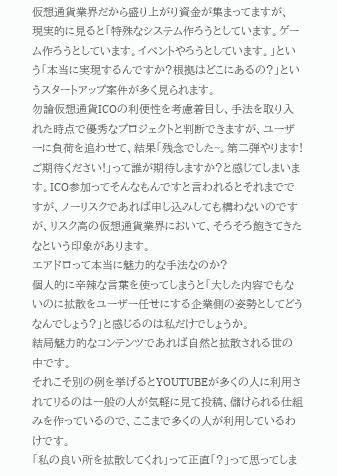仮想通貨業界だから盛り上がり資金が集まってますが、
現実的に見ると「特殊なシステム作ろうとしています。ゲーム作ろうとしています。イベントやろうとしています。」という「本当に実現するんですか?根拠はどこにあるの?」というスタートアップ案件が多く見られます。
勿論仮想通貨ICOの利便性を考慮着目し、手法を取り入れた時点で優秀なプロジェクトと判断できますが、ユーザーに負荷を追わせて、結果「残念でした~。第二弾やります!ご期待ください!」って誰が期待しますか?と感じてしまいます。ICO参加ってそんなもんですと言われるとそれまでですが、ノーリスクであれば申し込みしても構わないのですが、リスク高の仮想通貨業界において、そろそろ飽きてきたなという印象があります。
エアドロって本当に魅力的な手法なのか?
個人的に辛辣な言葉を使ってしまうと「大した内容でもないのに拡散をユーザー任せにする企業側の姿勢としてどうなんでしょう?」と感じるのは私だけでしょうか。
結局魅力的なコンテンツであれば自然と拡散される世の中です。
それこそ別の例を挙げるとYOUTUBEが多くの人に利用されてリるのは一般の人が気軽に見て投稿、儲けられる仕組みを作っているので、ここまで多くの人が利用しているわけです。
「私の良い所を拡散してくれ」って正直「?」って思ってしま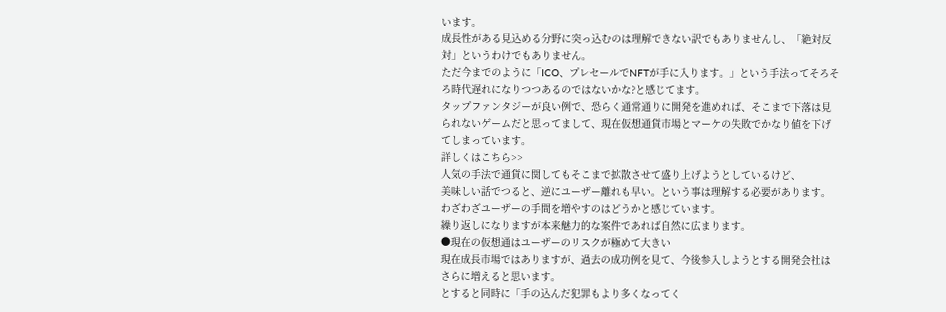います。
成長性がある見込める分野に突っ込むのは理解できない訳でもありませんし、「絶対反対」というわけでもありません。
ただ今までのように「ICO、プレセールでNFTが手に入ります。」という手法ってそろそろ時代遅れになりつつあるのではないかな?と感じてます。
タップファンタジーが良い例で、恐らく通常通りに開発を進めれば、そこまで下落は見られないゲームだと思ってまして、現在仮想通貨市場とマーケの失敗でかなり値を下げてしまっています。
詳しくはこちら>>
人気の手法で通貨に関してもそこまで拡散させて盛り上げようとしているけど、
美味しい話でつると、逆にユーザー離れも早い。という事は理解する必要があります。
わざわざユーザーの手間を増やすのはどうかと感じています。
繰り返しになりますが本来魅力的な案件であれば自然に広まります。
●現在の仮想通はユーザーのリスクが極めて大きい
現在成長市場ではありますが、過去の成功例を見て、今後参入しようとする開発会社はさらに増えると思います。
とすると同時に「手の込んだ犯罪もより多くなってく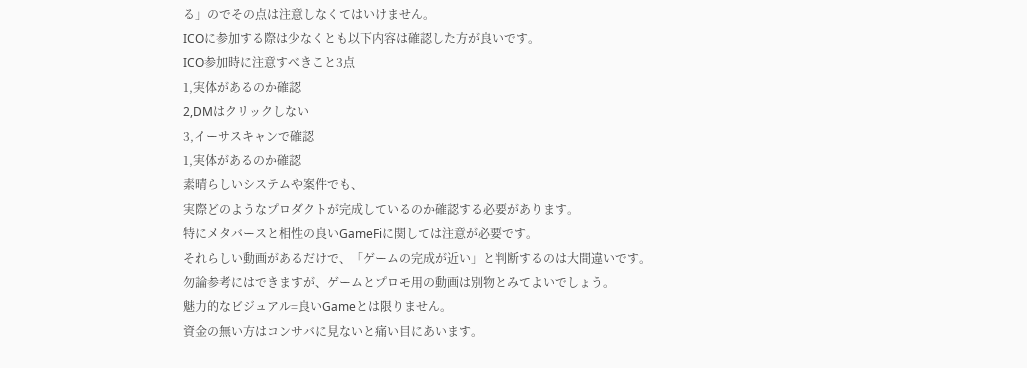る」のでその点は注意しなくてはいけません。
ICOに参加する際は少なくとも以下内容は確認した方が良いです。
ICO参加時に注意すべきこと3点
1,実体があるのか確認
2,DMはクリックしない
3,イーサスキャンで確認
1,実体があるのか確認
素晴らしいシステムや案件でも、
実際どのようなプロダクトが完成しているのか確認する必要があります。
特にメタバースと相性の良いGameFiに関しては注意が必要です。
それらしい動画があるだけで、「ゲームの完成が近い」と判断するのは大間違いです。
勿論参考にはできますが、ゲームとプロモ用の動画は別物とみてよいでしょう。
魅力的なビジュアル=良いGameとは限りません。
資金の無い方はコンサバに見ないと痛い目にあいます。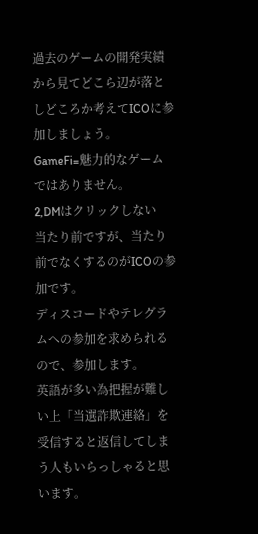過去のゲームの開発実績から見てどこら辺が落としどころか考えてICOに参加しましょう。
GameFi=魅力的なゲームではありません。
2,DMはクリックしない
当たり前ですが、当たり前でなくするのがICOの参加です。
ディスコードやテレグラムへの参加を求められるので、参加します。
英語が多い為把握が難しい上「当選詐欺連絡」を受信すると返信してしまう人もいらっしゃると思います。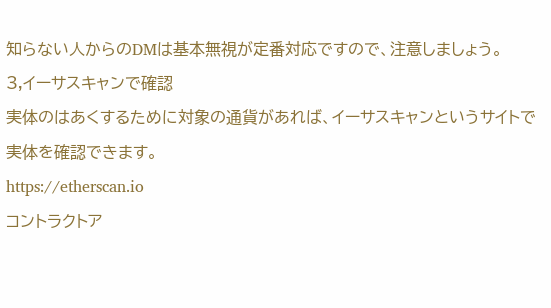知らない人からのDMは基本無視が定番対応ですので、注意しましょう。
3,イーサスキャンで確認
実体のはあくするために対象の通貨があれば、イーサスキャンというサイトで実体を確認できます。
https://etherscan.io
コントラクトア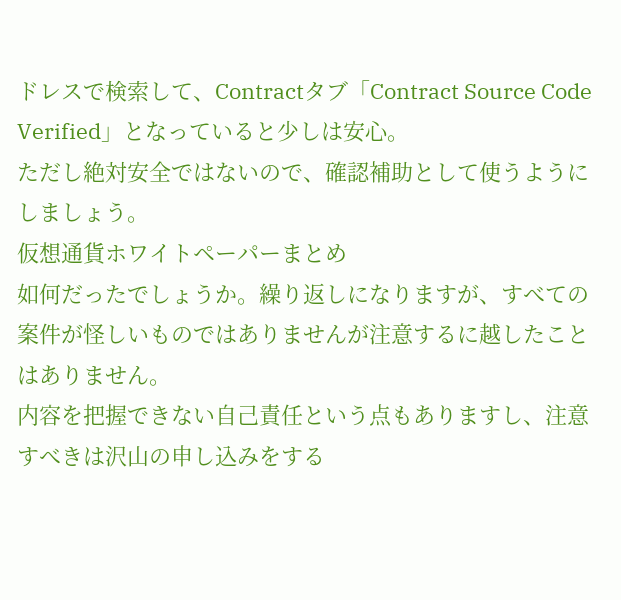ドレスで検索して、Contractタブ「Contract Source Code Verified」となっていると少しは安心。
ただし絶対安全ではないので、確認補助として使うようにしましょう。
仮想通貨ホワイトペーパーまとめ
如何だったでしょうか。繰り返しになりますが、すべての案件が怪しいものではありませんが注意するに越したことはありません。
内容を把握できない自己責任という点もありますし、注意すべきは沢山の申し込みをする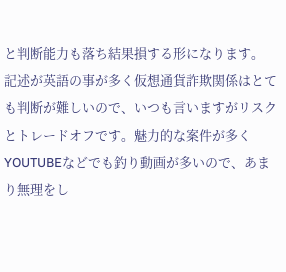と判断能力も落ち結果損する形になります。
記述が英語の事が多く仮想通貨詐欺関係はとても判断が難しいので、いつも言いますがリスクとトレードオフです。魅力的な案件が多くYOUTUBEなどでも釣り動画が多いので、あまり無理をし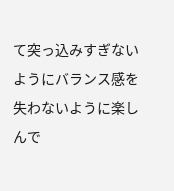て突っ込みすぎないようにバランス感を失わないように楽しんで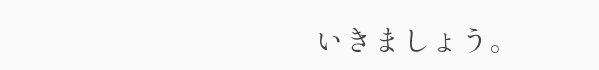いきましょう。